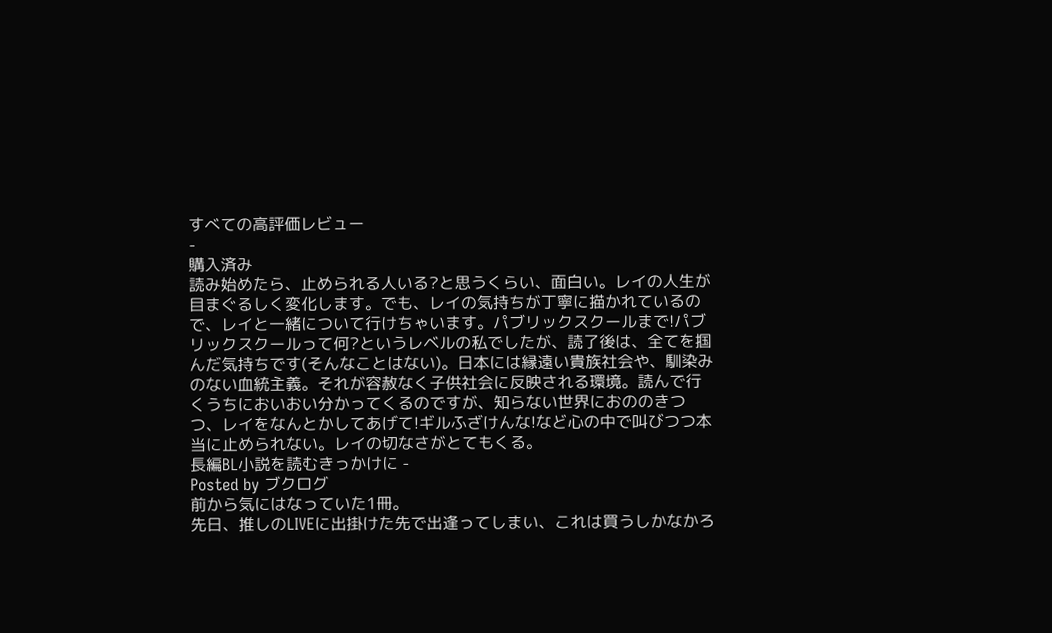すべての高評価レビュー
-
購入済み
読み始めたら、止められる人いる?と思うくらい、面白い。レイの人生が目まぐるしく変化します。でも、レイの気持ちが丁寧に描かれているので、レイと一緒について行けちゃいます。パブリックスクールまで!パブリックスクールって何?というレベルの私でしたが、読了後は、全てを掴んだ気持ちです(そんなことはない)。日本には縁遠い貴族社会や、馴染みのない血統主義。それが容赦なく子供社会に反映される環境。読んで行くうちにおいおい分かってくるのですが、知らない世界におののきつつ、レイをなんとかしてあげて!ギルふざけんな!など心の中で叫びつつ本当に止められない。レイの切なさがとてもくる。
長編BL小説を読むきっかけに -
Posted by ブクログ
前から気にはなっていた1冊。
先日、推しのLIVEに出掛けた先で出逢ってしまい、これは買うしかなかろ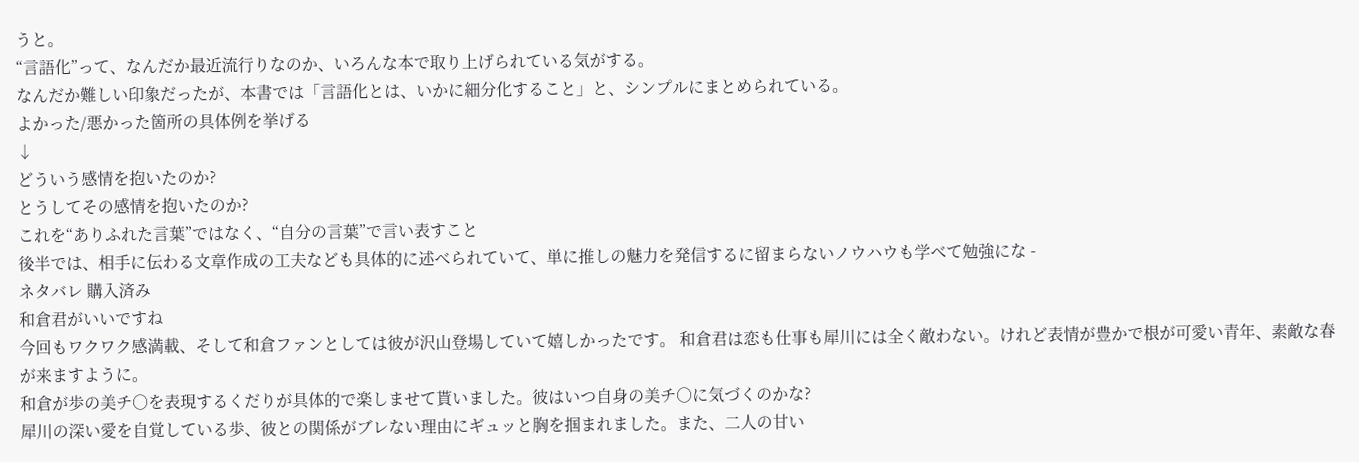うと。
“言語化”って、なんだか最近流行りなのか、いろんな本で取り上げられている気がする。
なんだか難しい印象だったが、本書では「言語化とは、いかに細分化すること」と、シンプルにまとめられている。
よかった/悪かった箇所の具体例を挙げる
↓
どういう感情を抱いたのか?
とうしてその感情を抱いたのか?
これを“ありふれた言葉”ではなく、“自分の言葉”で言い表すこと
後半では、相手に伝わる文章作成の工夫なども具体的に述べられていて、単に推しの魅力を発信するに留まらないノウハウも学べて勉強にな -
ネタバレ 購入済み
和倉君がいいですね
今回もワクワク感満載、そして和倉ファンとしては彼が沢山登場していて嬉しかったです。 和倉君は恋も仕事も犀川には全く敵わない。けれど表情が豊かで根が可愛い青年、素敵な春が来ますように。
和倉が歩の美チ○を表現するくだりが具体的で楽しませて貰いました。彼はいつ自身の美チ○に気づくのかな?
犀川の深い愛を自覚している歩、彼との関係がブレない理由にギュッと胸を掴まれました。また、二人の甘い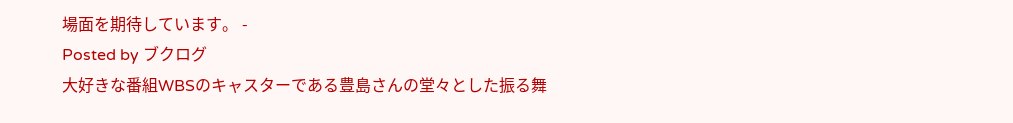場面を期待しています。 -
Posted by ブクログ
大好きな番組WBSのキャスターである豊島さんの堂々とした振る舞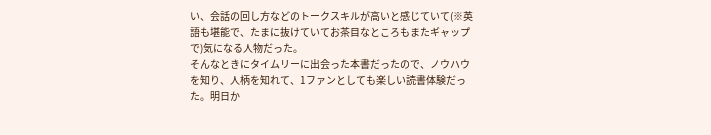い、会話の回し方などのトークスキルが高いと感じていて(※英語も堪能で、たまに抜けていてお茶目なところもまたギャップで)気になる人物だった。
そんなときにタイムリーに出会った本書だったので、ノウハウを知り、人柄を知れて、1ファンとしても楽しい読書体験だった。明日か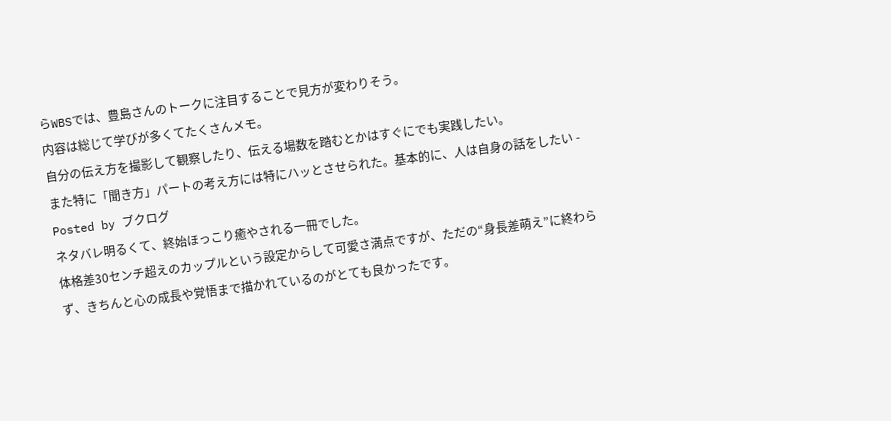らWBSでは、豊島さんのトークに注目することで見方が変わりそう。
内容は総じて学びが多くてたくさんメモ。
自分の伝え方を撮影して観察したり、伝える場数を踏むとかはすぐにでも実践したい。
また特に「聞き方」パートの考え方には特にハッとさせられた。基本的に、人は自身の話をしたい -
Posted by ブクログ
ネタバレ明るくて、終始ほっこり癒やされる一冊でした。
体格差30センチ超えのカップルという設定からして可愛さ満点ですが、ただの“身長差萌え”に終わらず、きちんと心の成長や覚悟まで描かれているのがとても良かったです。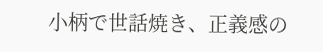小柄で世話焼き、正義感の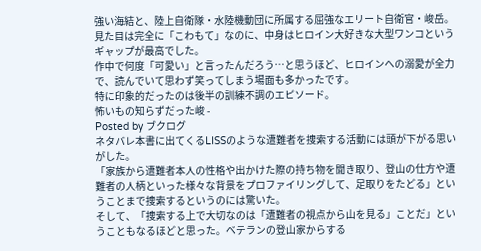強い海結と、陸上自衛隊・水陸機動団に所属する屈強なエリート自衛官・峻岳。
見た目は完全に「こわもて」なのに、中身はヒロイン大好きな大型ワンコというギャップが最高でした。
作中で何度「可愛い」と言ったんだろう…と思うほど、ヒロインへの溺愛が全力で、読んでいて思わず笑ってしまう場面も多かったです。
特に印象的だったのは後半の訓練不調のエピソード。
怖いもの知らずだった峻 -
Posted by ブクログ
ネタバレ本書に出てくるLISSのような遭難者を捜索する活動には頭が下がる思いがした。
「家族から遭難者本人の性格や出かけた際の持ち物を聞き取り、登山の仕方や遭難者の人柄といった様々な背景をプロファイリングして、足取りをたどる」ということまで捜索するというのには驚いた。
そして、「捜索する上で大切なのは「遭難者の視点から山を見る」ことだ」ということもなるほどと思った。ベテランの登山家からする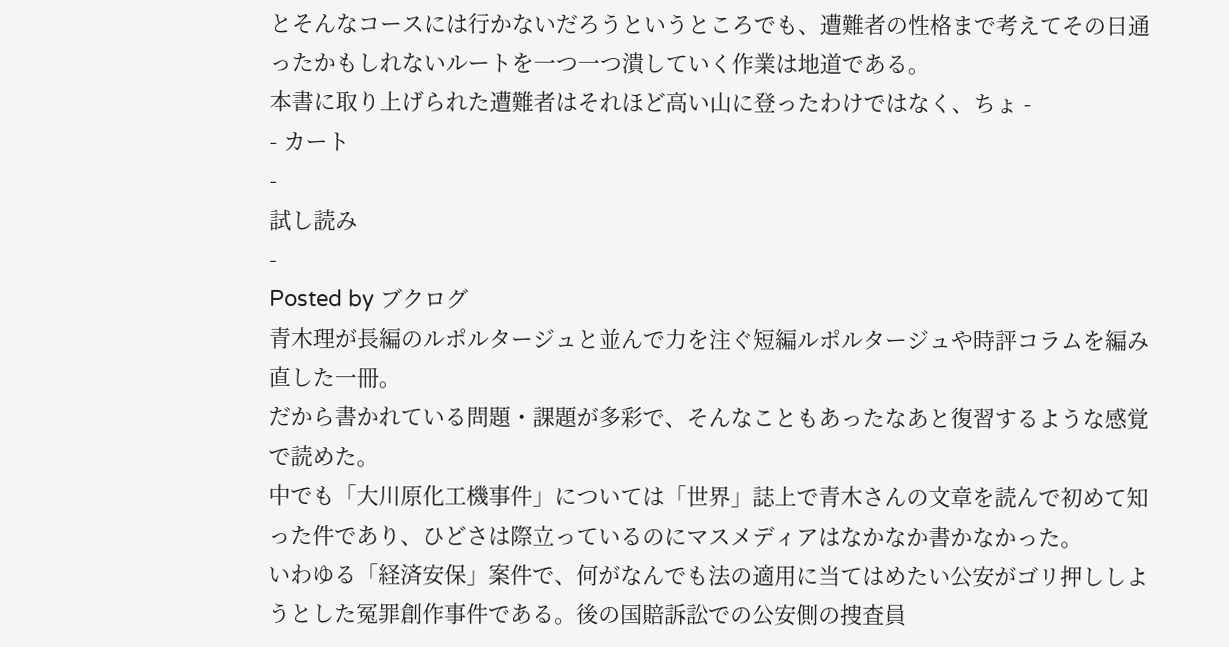とそんなコースには行かないだろうというところでも、遭難者の性格まで考えてその日通ったかもしれないルートを一つ一つ潰していく作業は地道である。
本書に取り上げられた遭難者はそれほど高い山に登ったわけではなく、ちょ -
- カート
-
試し読み
-
Posted by ブクログ
青木理が長編のルポルタージュと並んで力を注ぐ短編ルポルタージュや時評コラムを編み直した一冊。
だから書かれている問題・課題が多彩で、そんなこともあったなあと復習するような感覚で読めた。
中でも「大川原化工機事件」については「世界」誌上で青木さんの文章を読んで初めて知った件であり、ひどさは際立っているのにマスメディアはなかなか書かなかった。
いわゆる「経済安保」案件で、何がなんでも法の適用に当てはめたい公安がゴリ押ししようとした冤罪創作事件である。後の国賠訴訟での公安側の捜査員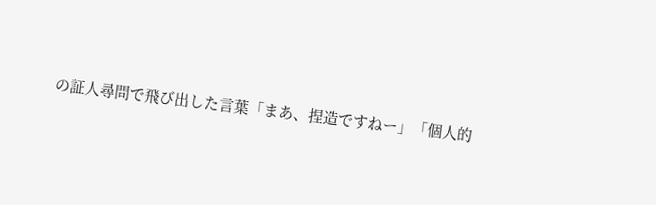の証人尋問で飛び出した言葉「まあ、捏造ですねー」「個人的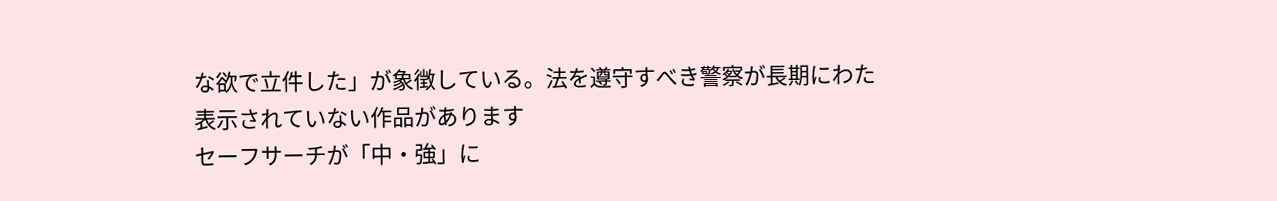な欲で立件した」が象徴している。法を遵守すべき警察が長期にわた
表示されていない作品があります
セーフサーチが「中・強」に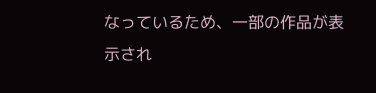なっているため、一部の作品が表示され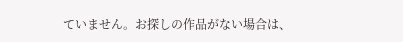ていません。お探しの作品がない場合は、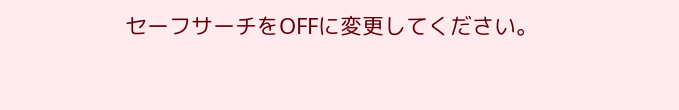セーフサーチをOFFに変更してください。